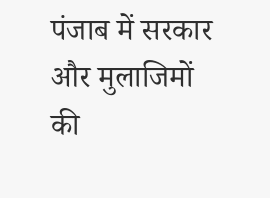पंजाब में सरकार और मुलाजिमों की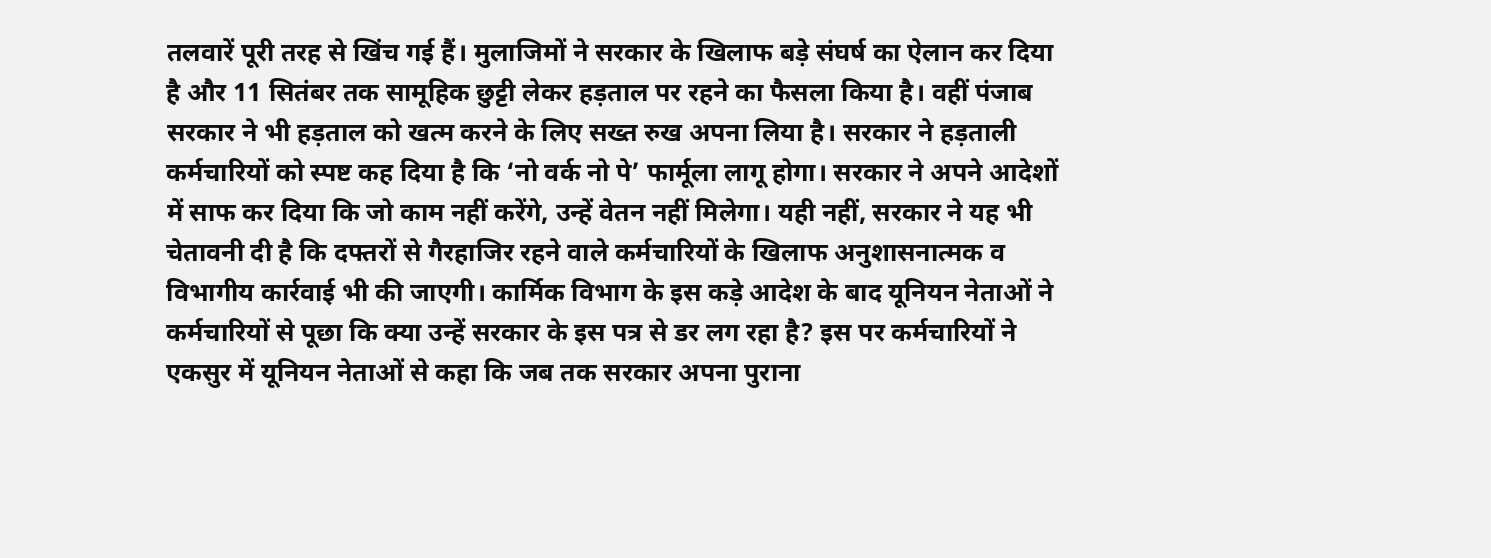तलवारें पूरी तरह से खिंच गई हैं। मुलाजिमों ने सरकार के खिलाफ बड़े संघर्ष का ऐलान कर दिया है और 11 सितंबर तक सामूहिक छुट्टी लेकर हड़ताल पर रहने का फैसला किया है। वहीं पंजाब सरकार ने भी हड़ताल को खत्म करने के लिए सख्त रुख अपना लिया है। सरकार ने हड़ताली कर्मचारियों को स्पष्ट कह दिया है कि ‘नो वर्क नो पे’ फार्मूला लागू होगा। सरकार ने अपने आदेशों में साफ कर दिया कि जो काम नहीं करेंगे, उन्हें वेतन नहीं मिलेगा। यही नहीं, सरकार ने यह भी चेतावनी दी है कि दफ्तरों से गैरहाजिर रहने वाले कर्मचारियों के खिलाफ अनुशासनात्मक व विभागीय कार्रवाई भी की जाएगी। कार्मिक विभाग के इस कड़े आदेश के बाद यूनियन नेताओं ने कर्मचारियों से पूछा कि क्या उन्हें सरकार के इस पत्र से डर लग रहा है? इस पर कर्मचारियों ने एकसुर में यूनियन नेताओं से कहा कि जब तक सरकार अपना पुराना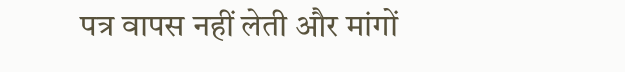पत्र वापस नहीं लेती और मांगों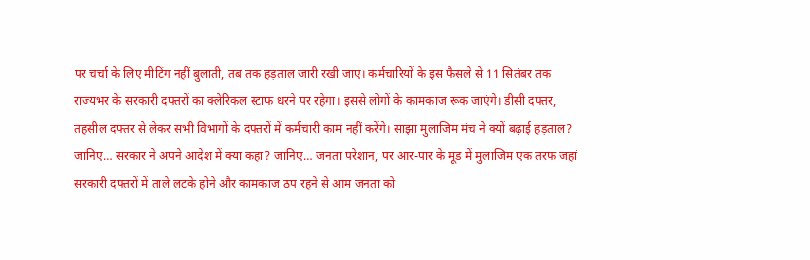पर चर्चा के लिए मीटिंग नहीं बुलाती, तब तक हड़ताल जारी रखी जाए। कर्मचारियों के इस फैसले से 11 सितंबर तक राज्यभर के सरकारी दफ्तरों का क्लेरिकल स्टाफ धरने पर रहेगा। इससे लोगों के कामकाज रूक जाएंगे। डीसी दफ्तर, तहसील दफ्तर से लेकर सभी विभागों के दफ्तरों में कर्मचारी काम नहीं करेंगे। साझा मुलाजिम मंच ने क्यों बढ़ाई हड़ताल? जानिए… सरकार ने अपने आदेश में क्या कहा? जानिए… जनता परेशान, पर आर-पार के मूड में मुलाजिम एक तरफ जहां सरकारी दफ्तरों में ताले लटके होने और कामकाज ठप रहने से आम जनता को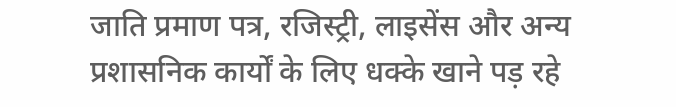जाति प्रमाण पत्र, रजिस्ट्री, लाइसेंस और अन्य प्रशासनिक कार्यों के लिए धक्के खाने पड़ रहे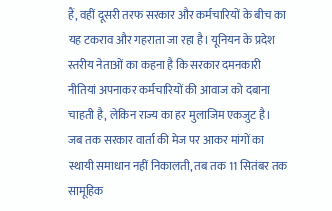हैं, वहीं दूसरी तरफ सरकार और कर्मचारियों के बीच का यह टकराव और गहराता जा रहा है। यूनियन के प्रदेश स्तरीय नेताओं का कहना है कि सरकार दमनकारी नीतियां अपनाकर कर्मचारियों की आवाज को दबाना चाहती है, लेकिन राज्य का हर मुलाजिम एकजुट है। जब तक सरकार वार्ता की मेज पर आकर मांगों का स्थायी समाधान नहीं निकालती, तब तक 11 सितंबर तक सामूहिक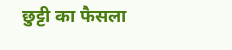छुट्टी का फैसला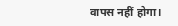वापस नहीं होगा।